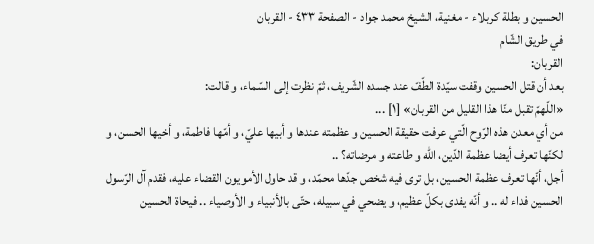الحسين و بطلة كربلاء - مغنية، الشيخ محمد جواد - الصفحة ٤٣٣ - القربان
في طريق الشّام
القربان:
بعد أن قتل الحسين وقفت سيّدة الطّفّ عند جسده الشّريف، ثمّ نظرت إلى السّماء، و قالت:
«اللّهمّ تقبل منّا هذا القليل من القربان» [١] ...
من أي معدن هذه الرّوح الّتي عرفت حقيقة الحسين و عظمته عندها و أبيها عليّ، و أمّها فاطمة، و أخيها الحسن، و لكنّها تعرف أيضا عظمة الدّين، اللّه و طاعته و مرضاته؟ ..
أجل، أنّها تعرف عظمة الحسين، بل ترى فيه شخص جدّها محمّد، و قد حاول الأمويون القضاء عليه، فقدم آل الرّسول الحسين فداء له .. و أنّه يفدى بكلّ عظيم، و يضحي في سبيله، حتّى بالأنبياء و الأوصياء .. فيحاة الحسين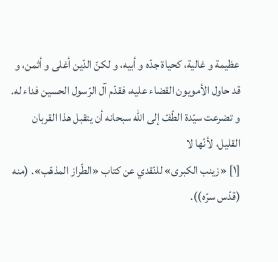عظيمة و غالية، كحياة جدّه و أبيه، و لكنّ الدّين أغلى و أثمن، و قد حاول الأمويون القضاء عليه، فقدّم آل الرّسول الحسين فداء له.
و تضرعت سيّدة الطّفّ إلى اللّه سبحانه أن يتقبل هذا القربان القليل، لأنّها لا
[١] «زينب الكبرى» للنّقدي عن كتاب «الطّراز المذهّب». (منه (قدّس سرّه)).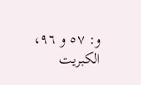و: ٥٧ و ٩٦، الكبريت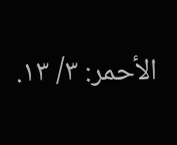الأحمر: ٣/ ١٣.